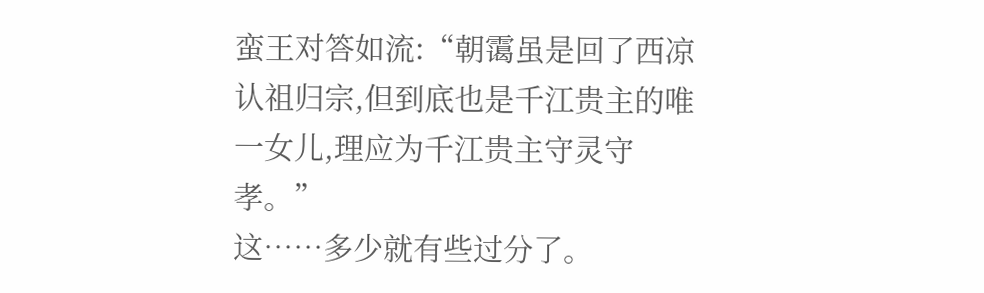蛮王对答如流:“朝霭虽是回了西凉认祖归宗,但到底也是千江贵主的唯一女儿,理应为千江贵主守灵守孝。”
这……多少就有些过分了。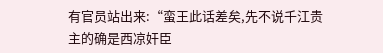有官员站出来:“蛮王此话差矣,先不说千江贵主的确是西凉奸臣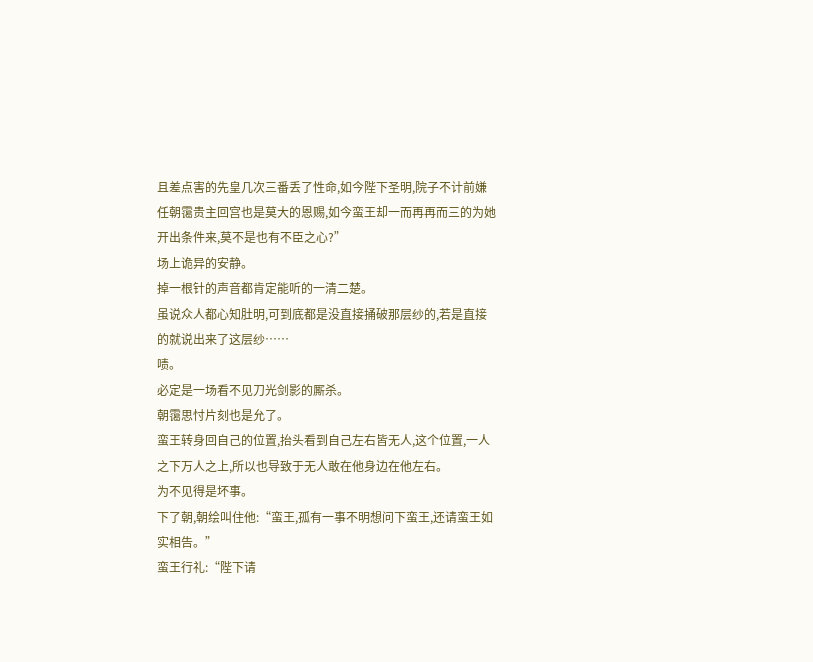且差点害的先皇几次三番丢了性命,如今陛下圣明,院子不计前嫌任朝霭贵主回宫也是莫大的恩赐,如今蛮王却一而再再而三的为她开出条件来,莫不是也有不臣之心?”
场上诡异的安静。
掉一根针的声音都肯定能听的一清二楚。
虽说众人都心知肚明,可到底都是没直接捅破那层纱的,若是直接的就说出来了这层纱……
啧。
必定是一场看不见刀光剑影的厮杀。
朝霭思忖片刻也是允了。
蛮王转身回自己的位置,抬头看到自己左右皆无人,这个位置,一人之下万人之上,所以也导致于无人敢在他身边在他左右。
为不见得是坏事。
下了朝,朝绘叫住他:“蛮王,孤有一事不明想问下蛮王,还请蛮王如实相告。”
蛮王行礼:“陛下请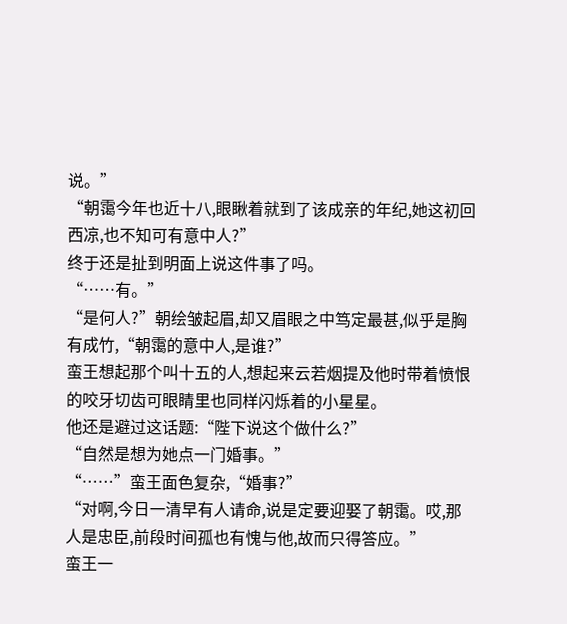说。”
“朝霭今年也近十八,眼瞅着就到了该成亲的年纪,她这初回西凉,也不知可有意中人?”
终于还是扯到明面上说这件事了吗。
“……有。”
“是何人?”朝绘皱起眉,却又眉眼之中笃定最甚,似乎是胸有成竹,“朝霭的意中人,是谁?”
蛮王想起那个叫十五的人,想起来云若烟提及他时带着愤恨的咬牙切齿可眼睛里也同样闪烁着的小星星。
他还是避过这话题:“陛下说这个做什么?”
“自然是想为她点一门婚事。”
“……”蛮王面色复杂,“婚事?”
“对啊,今日一清早有人请命,说是定要迎娶了朝霭。哎,那人是忠臣,前段时间孤也有愧与他,故而只得答应。”
蛮王一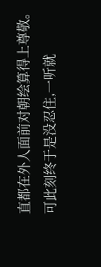直都在外人面前对朝绘算得上尊敬。
可此刻终于是没忍住,一听就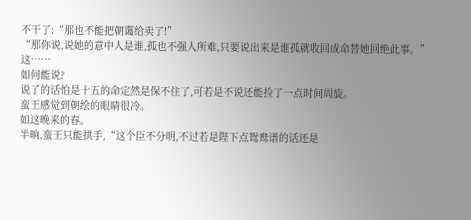不干了:“那也不能把朝霭给卖了!”
“那你说,说她的意中人是谁,孤也不强人所难,只要说出来是谁孤就收回成命替她回绝此事。”
这……
如何能说?
说了的话怕是十五的命定然是保不住了,可若是不说还能捡了一点时间周旋。
蛮王感觉到朝绘的眼睛很冷。
如这晚来的春。
半晌,蛮王只能拱手,“这个臣不分明,不过若是陛下点鸳鸯谱的话还是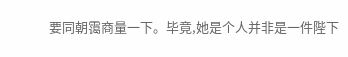要同朝霭商量一下。毕竟,她是个人并非是一件陛下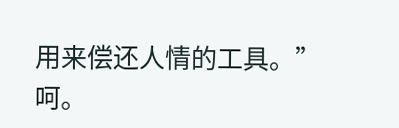用来偿还人情的工具。”
呵。